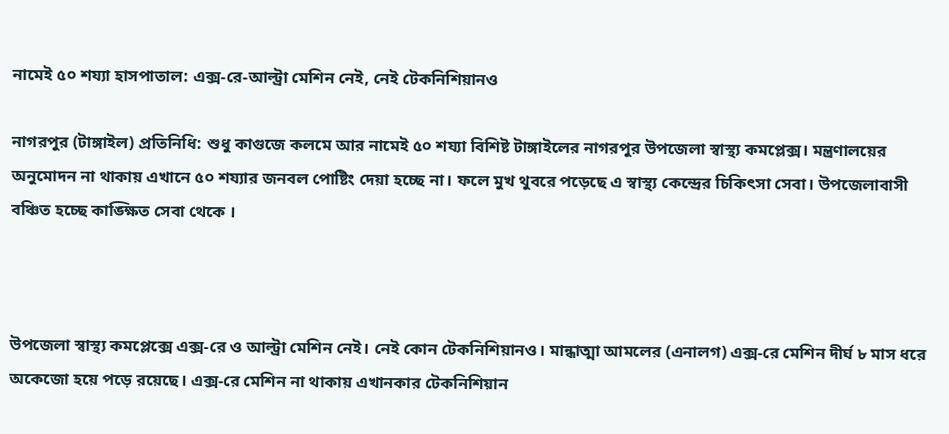নামেই ৫০ শয্যা হাসপাতাল: এক্স-রে-আল্ট্রা মেশিন নেই, নেই টেকনিশিয়ানও

নাগরপুর (টাঙ্গাইল) প্রতিনিধি: শুধু কাগুজে কলমে আর নামেই ৫০ শয্যা বিশিষ্ট টাঙ্গাইলের নাগরপুর উপজেলা স্বাস্থ্য কমপ্লেক্স। মন্ত্রণালয়ের অনুমোদন না থাকায় এখানে ৫০ শয্যার জনবল পোষ্টিং দেয়া হচ্ছে না। ফলে মুখ থুবরে পড়েছে এ স্বাস্থ্য কেন্দ্রের চিকিৎসা সেবা। উপজেলাবাসী বঞ্চিত হচ্ছে কাঙ্ক্ষিত সেবা থেকে ।



উপজেলা স্বাস্থ্য কমপ্লেক্সে এক্স-রে ও আল্ট্রা মেশিন নেই। নেই কোন টেকনিশিয়ানও। মান্ধাত্মা আমলের (এনালগ) এক্স-রে মেশিন দীর্ঘ ৮ মাস ধরে অকেজো হয়ে পড়ে রয়েছে। এক্স-রে মেশিন না থাকায় এখানকার টেকনিশিয়ান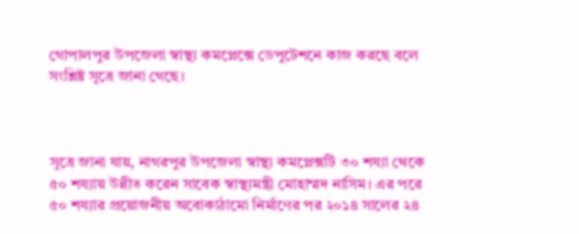গোপালপুর উপজেলা স্বাস্থ্য কমপ্লেক্সে ডেপুটেশনে কাজ করছে বলে সংশ্লিষ্ট সূত্রে জানা গেছে।



সূত্রে জানা যায়, নাগরপুর উপজেলা স্বাস্থ্য কমপ্লেক্সটি ৩০ শয্যা থেকে ৫০ শয্যায় উন্নীত করেন সাবেক স্বাস্থ্যমন্ত্রী মোহাম্মদ নাসিম। এর পরে ৫০ শয্যার প্রয়োজনীয় অবোকাঠামো নির্মাণের পর ২০১৪ সালের ২৪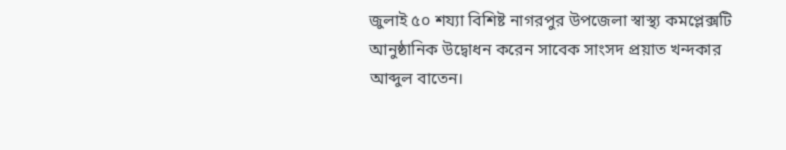জুলাই ৫০ শয্যা বিশিষ্ট নাগরপুর উপজেলা স্বাস্থ্য কমপ্লেক্সটি আনুষ্ঠানিক উদ্বোধন করেন সাবেক সাংসদ প্রয়াত খন্দকার আব্দুল বাতেন।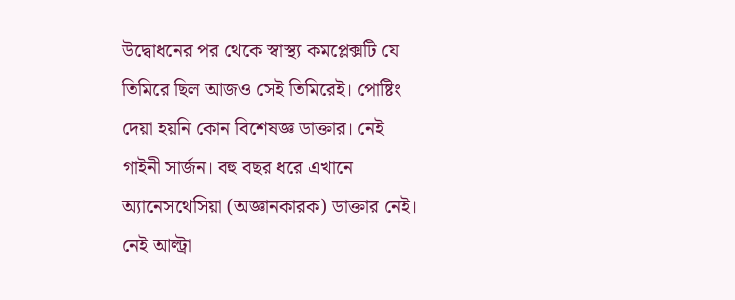উদ্বোধনের পর থেকে স্বাস্থ্য কমপ্লেক্সটি যে তিমিরে ছিল আজও সেই তিমিরেই। পোষ্টিং দেয়া হয়নি কোন বিশেষজ্ঞ ডাক্তার। নেই গাইনী সার্জন। বহু বছর ধরে এখানে অ্যানেসথেসিয়া (অজ্ঞানকারক) ডাক্তার নেই। নেই আল্ট্রা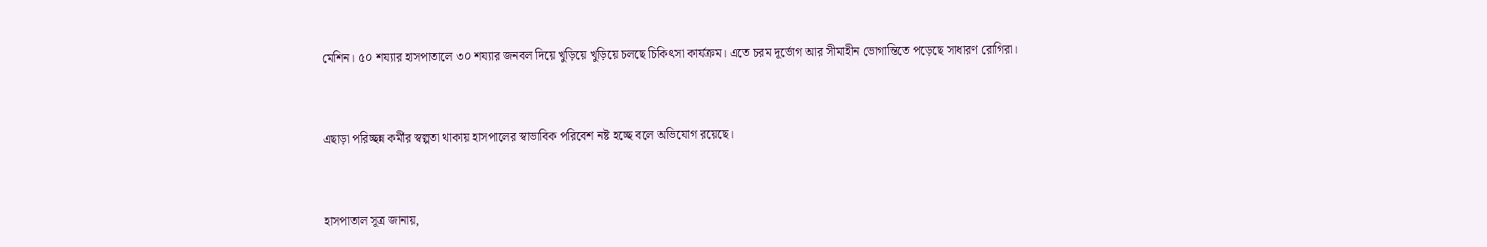মেশিন। ৫০ শয্যার হাসপাতালে ৩০ শয্যার জনবল দিয়ে খুড়িয়ে খুড়িয়ে চলছে চিকিৎসা কার্যক্রম। এতে চরম দূর্ভোগ আর সীমাহীন ভোগান্তিতে পড়েছে সাধারণ রোগিরা।



এছাড়া পরিচ্ছন্ন কর্মীর স্বল্পতা থাকায় হাসপালের স্বাভাবিক পরিবেশ নষ্ট হচ্ছে বলে অভিযোগ রয়েছে।



হাসপাতাল সূত্র জানায়,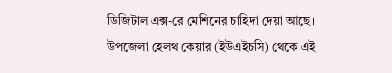ডিজিটাল এক্স-রে মেশিনের চাহিদা দেয়া আছে। উপজেলা হেলথ কেয়ার (ইউএইচসি) থেকে এই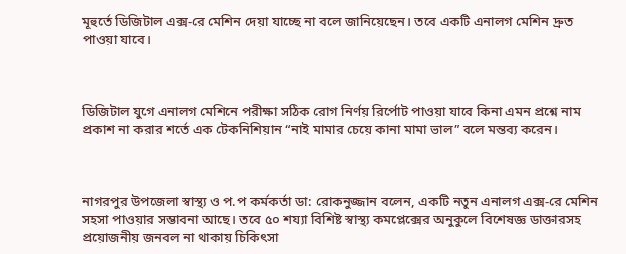মূহুর্তে ডিজিটাল এক্স-রে মেশিন দেয়া যাচ্ছে না বলে জানিয়েছেন। তবে একটি এনালগ মেশিন দ্রুত পাওয়া যাবে।



ডিজিটাল যুগে এনালগ মেশিনে পরীক্ষা সঠিক রোগ নির্ণয় রির্পোট পাওয়া যাবে কিনা এমন প্রশ্নে নাম প্রকাশ না করার শর্তে এক টেকনিশিয়ান “নাই মামার চেয়ে কানা মামা ভাল” বলে মন্তব্য করেন।



নাগরপুর উপজেলা স্বাস্থ্য ও প.প কর্মকর্তা ডা: রোকনুজ্জান বলেন, একটি নতুন এনালগ এক্স-রে মেশিন সহসা পাওয়ার সম্ভাবনা আছে। তবে ৫০ শয্যা বিশিষ্ট স্বাস্থ্য কমপ্লেক্সের অনুকুলে বিশেষজ্ঞ ডাক্তারসহ প্রয়োজনীয় জনবল না থাকায় চিকিৎসা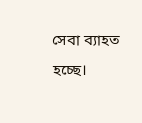সেবা ব্যাহত হচ্ছে।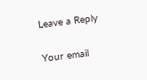Leave a Reply

Your email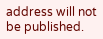address will not be published.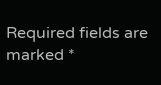Required fields are marked *